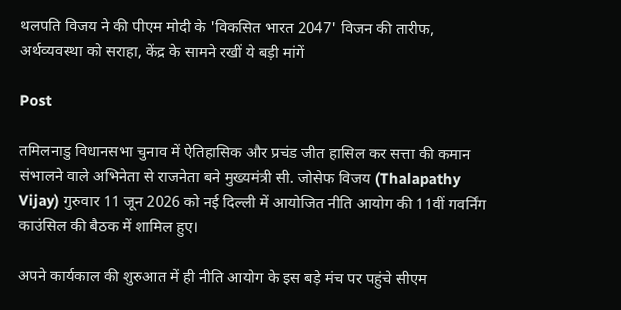थलपति विजय ने की पीएम मोदी के 'विकसित भारत 2047' विजन की तारीफ, अर्थव्यवस्था को सराहा, केंद्र के सामने रखीं ये बड़ी मांगें

Post

तमिलनाडु विधानसभा चुनाव में ऐतिहासिक और प्रचंड जीत हासिल कर सत्ता की कमान संभालने वाले अभिनेता से राजनेता बने मुख्यमंत्री सी. जोसेफ विजय (Thalapathy Vijay) गुरुवार 11 जून 2026 को नई दिल्ली में आयोजित नीति आयोग की 11वीं गवर्निंग काउंसिल की बैठक में शामिल हुए।

अपने कार्यकाल की शुरुआत में ही नीति आयोग के इस बड़े मंच पर पहुंचे सीएम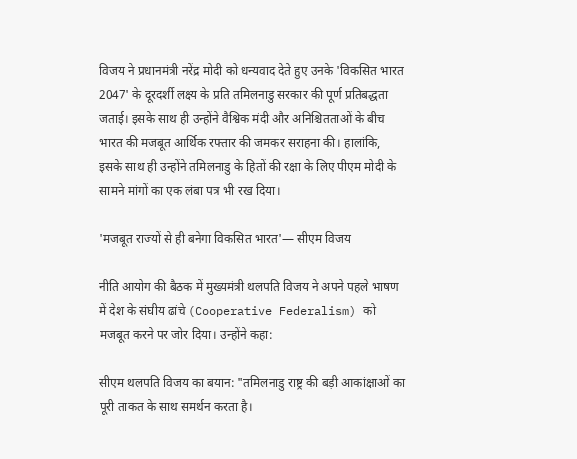विजय ने प्रधानमंत्री नरेंद्र मोदी को धन्यवाद देते हुए उनके 'विकसित भारत 2047' के दूरदर्शी लक्ष्य के प्रति तमिलनाडु सरकार की पूर्ण प्रतिबद्धता जताई। इसके साथ ही उन्होंने वैश्विक मंदी और अनिश्चितताओं के बीच भारत की मजबूत आर्थिक रफ्तार की जमकर सराहना की। हालांकि, इसके साथ ही उन्होंने तमिलनाडु के हितों की रक्षा के लिए पीएम मोदी के सामने मांगों का एक लंबा पत्र भी रख दिया।

'मजबूत राज्यों से ही बनेगा विकसित भारत'— सीएम विजय

नीति आयोग की बैठक में मुख्यमंत्री थलपति विजय ने अपने पहले भाषण में देश के संघीय ढांचे (Cooperative Federalism) को मजबूत करने पर जोर दिया। उन्होंने कहा:

सीएम थलपति विजय का बयान: "तमिलनाडु राष्ट्र की बड़ी आकांक्षाओं का पूरी ताकत के साथ समर्थन करता है।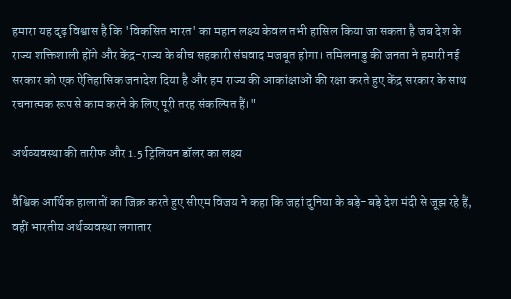हमारा यह दृढ़ विश्वास है कि 'विकसित भारत' का महान लक्ष्य केवल तभी हासिल किया जा सकता है जब देश के राज्य शक्तिशाली होंगे और केंद्र-राज्य के बीच सहकारी संघवाद मजबूत होगा। तमिलनाडु की जनता ने हमारी नई सरकार को एक ऐतिहासिक जनादेश दिया है और हम राज्य की आकांक्षाओं की रक्षा करते हुए केंद्र सरकार के साथ रचनात्मक रूप से काम करने के लिए पूरी तरह संकल्पित हैं।"

अर्थव्यवस्था की तारीफ और 1.5 ट्रिलियन डॉलर का लक्ष्य

वैश्विक आर्थिक हालातों का जिक्र करते हुए सीएम विजय ने कहा कि जहां दुनिया के बड़े-बड़े देश मंदी से जूझ रहे हैं, वहीं भारतीय अर्थव्यवस्था लगातार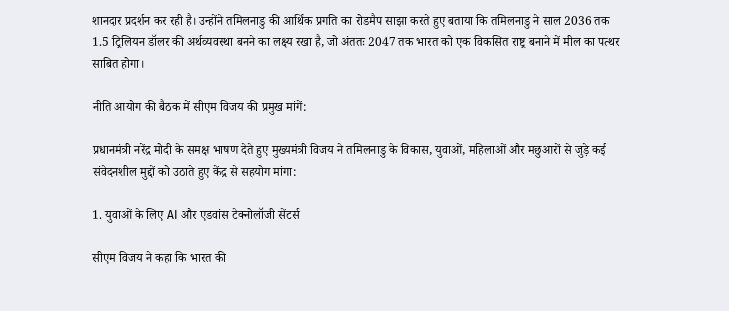शानदार प्रदर्शन कर रही है। उन्होंने तमिलनाडु की आर्थिक प्रगति का रोडमैप साझा करते हुए बताया कि तमिलनाडु ने साल 2036 तक 1.5 ट्रिलियन डॉलर की अर्थव्यवस्था बनने का लक्ष्य रखा है, जो अंततः 2047 तक भारत को एक विकसित राष्ट्र बनाने में मील का पत्थर साबित होगा।

नीति आयोग की बैठक में सीएम विजय की प्रमुख मांगें:

प्रधानमंत्री नरेंद्र मोदी के समक्ष भाषण देते हुए मुख्यमंत्री विजय ने तमिलनाडु के विकास, युवाओं, महिलाओं और मछुआरों से जुड़े कई संवेदनशील मुद्दों को उठाते हुए केंद्र से सहयोग मांगा:

1. युवाओं के लिए AI और एडवांस टेक्नोलॉजी सेंटर्स

सीएम विजय ने कहा कि भारत की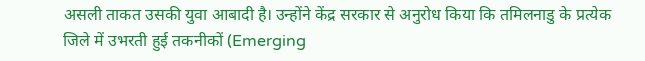असली ताकत उसकी युवा आबादी है। उन्होंने केंद्र सरकार से अनुरोध किया कि तमिलनाडु के प्रत्येक जिले में उभरती हुई तकनीकों (Emerging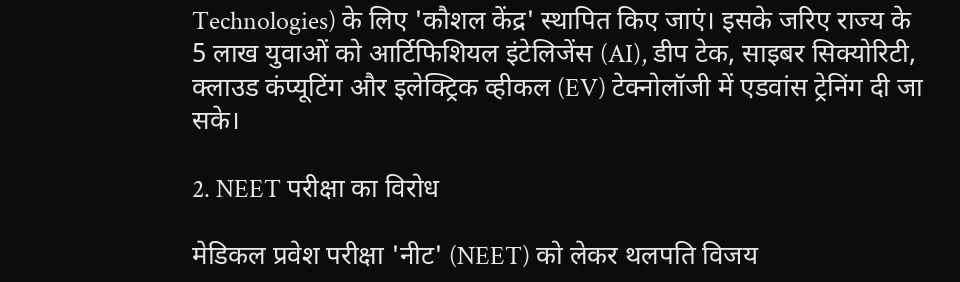Technologies) के लिए 'कौशल केंद्र' स्थापित किए जाएं। इसके जरिए राज्य के 5 लाख युवाओं को आर्टिफिशियल इंटेलिजेंस (AI), डीप टेक, साइबर सिक्योरिटी, क्लाउड कंप्यूटिंग और इलेक्ट्रिक व्हीकल (EV) टेक्नोलॉजी में एडवांस ट्रेनिंग दी जा सके।

2. NEET परीक्षा का विरोध

मेडिकल प्रवेश परीक्षा 'नीट' (NEET) को लेकर थलपति विजय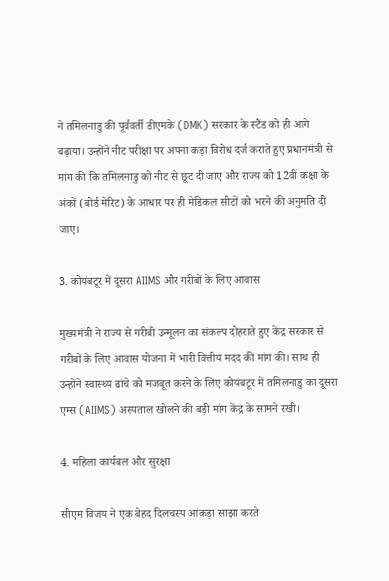ने तमिलनाडु की पूर्ववर्ती डीएमके (DMK) सरकार के स्टैंड को ही आगे बढ़ाया। उन्होंने नीट परीक्षा पर अपना कड़ा विरोध दर्ज कराते हुए प्रधानमंत्री से मांग की कि तमिलनाडु को नीट से छूट दी जाए और राज्य को 12वीं कक्षा के अंकों (बोर्ड मेरिट) के आधार पर ही मेडिकल सीटों को भरने की अनुमति दी जाए।

3. कोयंबटूर में दूसरा AIIMS और गरीबों के लिए आवास

मुख्यमंत्री ने राज्य से गरीबी उन्मूलन का संकल्प दोहराते हुए केंद्र सरकार से गरीबों के लिए आवास योजना में भारी वित्तीय मदद की मांग की। साथ ही उन्होंने स्वास्थ्य ढांचे को मजबूत करने के लिए कोयंबटूर में तमिलनाडु का दूसरा एम्स (AIIMS) अस्पताल खोलने की बड़ी मांग केंद्र के सामने रखी।

4. महिला कार्यबल और सुरक्षा

सीएम विजय ने एक बेहद दिलचस्प आंकड़ा साझा करते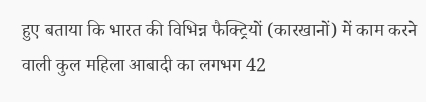हुए बताया कि भारत की विभिन्न फैक्ट्रियों (कारखानों) में काम करने वाली कुल महिला आबादी का लगभग 42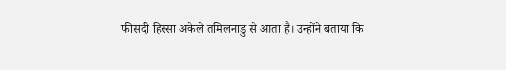फीसदी हिस्सा अकेले तमिलनाडु से आता है। उन्होंने बताया कि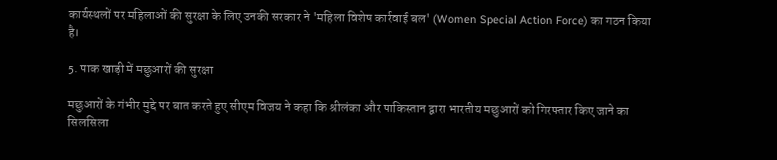कार्यस्थलों पर महिलाओं की सुरक्षा के लिए उनकी सरकार ने 'महिला विशेष कार्रवाई बल' (Women Special Action Force) का गठन किया है।

5. पाक खाड़ी में मछुआरों की सुरक्षा

मछुआरों के गंभीर मुद्दे पर बात करते हुए सीएम विजय ने कहा कि श्रीलंका और पाकिस्तान द्वारा भारतीय मछुआरों को गिरफ्तार किए जाने का सिलसिला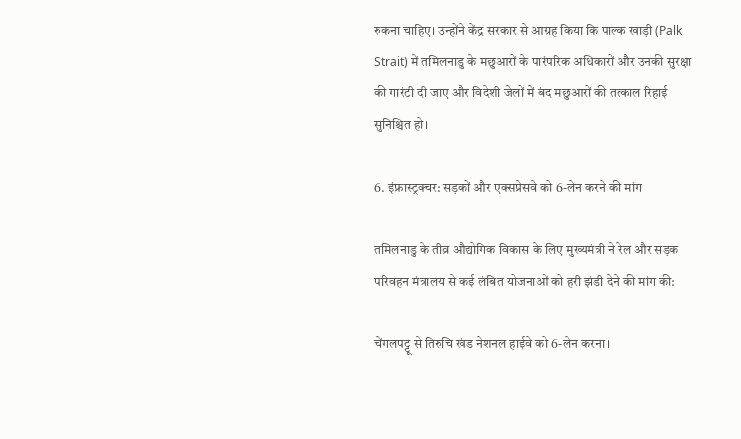रुकना चाहिए। उन्होंने केंद्र सरकार से आग्रह किया कि पाल्क खाड़ी (Palk Strait) में तमिलनाडु के मछुआरों के पारंपरिक अधिकारों और उनकी सुरक्षा की गारंटी दी जाए और विदेशी जेलों में बंद मछुआरों की तत्काल रिहाई सुनिश्चित हो।

6. इंफ्रास्ट्रक्चर: सड़कों और एक्सप्रेसवे को 6-लेन करने की मांग

तमिलनाडु के तीव्र औद्योगिक विकास के लिए मुख्यमंत्री ने रेल और सड़क परिवहन मंत्रालय से कई लंबित योजनाओं को हरी झंडी देने की मांग की:

चेंगलपट्टू से तिरुचि खंड नेशनल हाईवे को 6-लेन करना।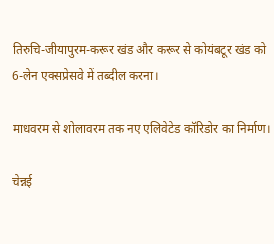तिरुचि-जीयापुरम-करूर खंड और करूर से कोयंबटूर खंड को 6-लेन एक्सप्रेसवे में तब्दील करना।

माधवरम से शोलावरम तक नए एलिवेटेड कॉरिडोर का निर्माण।

चेन्नई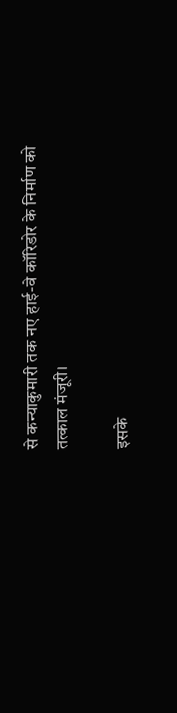से कन्याकुमारी तक नए हाई-वे कॉरिडोर के निर्माण को तत्काल मंजूरी।

इसके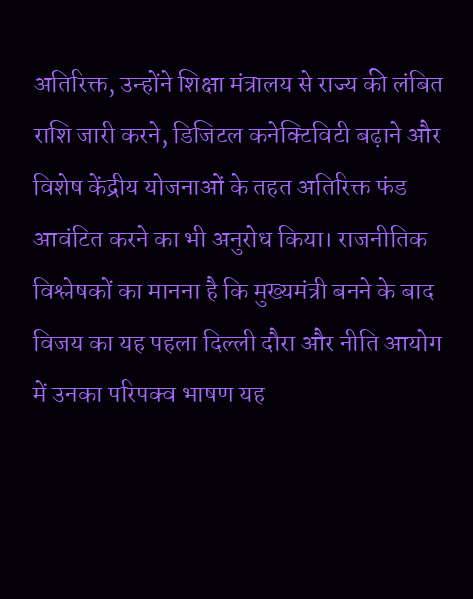अतिरिक्त, उन्होंने शिक्षा मंत्रालय से राज्य की लंबित राशि जारी करने, डिजिटल कनेक्टिविटी बढ़ाने और विशेष केंद्रीय योजनाओं के तहत अतिरिक्त फंड आवंटित करने का भी अनुरोध किया। राजनीतिक विश्लेषकों का मानना है कि मुख्यमंत्री बनने के बाद विजय का यह पहला दिल्ली दौरा और नीति आयोग में उनका परिपक्व भाषण यह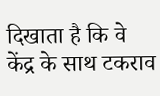दिखाता है कि वे केंद्र के साथ टकराव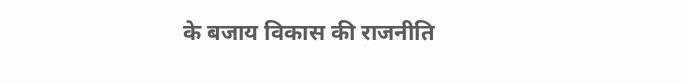के बजाय विकास की राजनीति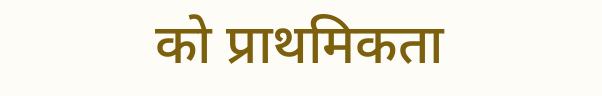को प्राथमिकता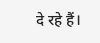दे रहे हैं।